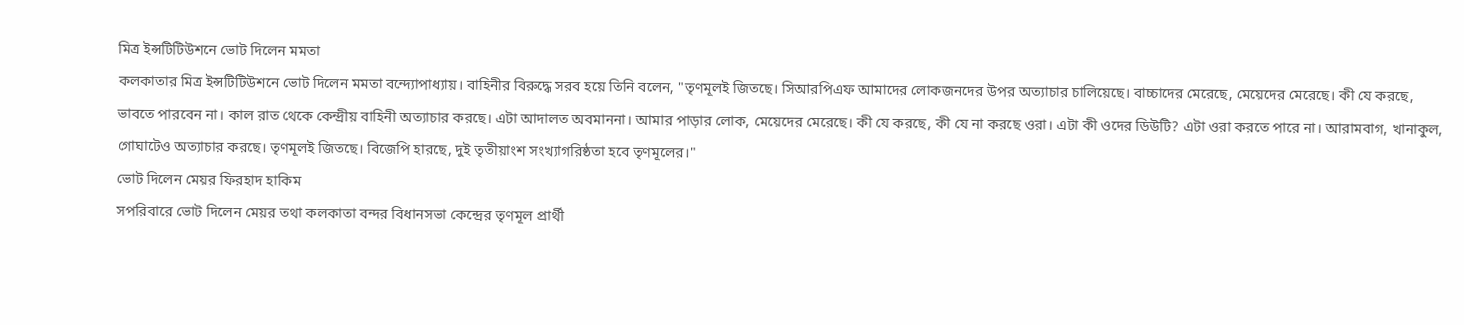মিত্র ইন্সটিটিউশনে ভোট দিলেন মমতা
কলকাতার মিত্র ইন্সটিটিউশনে ভোট দিলেন মমতা বন্দ্যোপাধ্যায়। বাহিনীর বিরুদ্ধে সরব হয়ে তিনি বলেন, "তৃণমূলই জিতছে। সিআরপিএফ আমাদের লোকজনদের উপর অত্যাচার চালিয়েছে। বাচ্চাদের মেরেছে, মেয়েদের মেরেছে। কী যে করছে, ভাবতে পারবেন না। কাল রাত থেকে কেন্দ্রীয় বাহিনী অত্যাচার করছে। এটা আদালত অবমাননা। আমার পাড়ার লোক, মেয়েদের মেরেছে। কী যে করছে, কী যে না করছে ওরা। এটা কী ওদের ডিউটি? এটা ওরা করতে পারে না। আরামবাগ, খানাকুল, গোঘাটেও অত্যাচার করছে। তৃণমূলই জিতছে। বিজেপি হারছে, দুই তৃতীয়াংশ সংখ্যাগরিষ্ঠতা হবে তৃণমূলের।"
ভোট দিলেন মেয়র ফিরহাদ হাকিম
সপরিবারে ভোট দিলেন মেয়র তথা কলকাতা বন্দর বিধানসভা কেন্দ্রের তৃণমূল প্রার্থী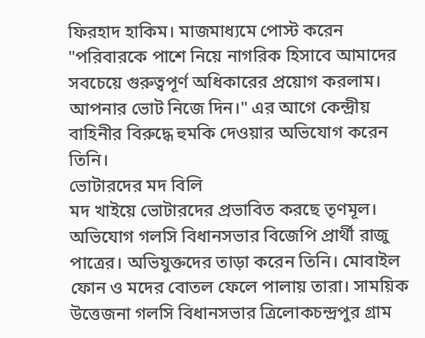ফিরহাদ হাকিম। মাজমাধ্যমে পোস্ট করেন "পরিবারকে পাশে নিয়ে নাগরিক হিসাবে আমাদের সবচেয়ে গুরুত্বপূর্ণ অধিকারের প্রয়োগ করলাম। আপনার ভোট নিজে দিন।" এর আগে কেন্দ্রীয় বাহিনীর বিরুদ্ধে হুমকি দেওয়ার অভিযোগ করেন তিনি।
ভোটারদের মদ বিলি
মদ খাইয়ে ভোটারদের প্রভাবিত করছে তৃণমূল। অভিযোগ গলসি বিধানসভার বিজেপি প্রার্থী রাজু পাত্রের। অভিযুক্তদের তাড়া করেন তিনি। মোবাইল ফোন ও মদের বোতল ফেলে পালায় তারা। সাময়িক উত্তেজনা গলসি বিধানসভার ত্রিলোকচন্দ্রপুর গ্রাম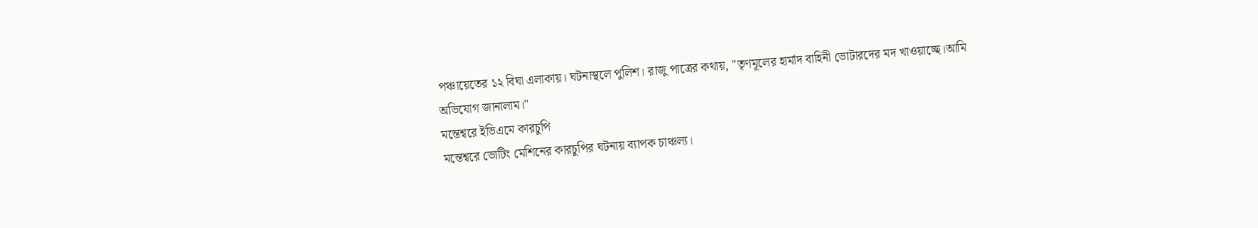পঞ্চায়েতের ১২ বিঘা এলাকায়। ঘটনাস্থলে পুলিশ। রাজু পাত্রের কথায়, "তৃণমূলের হার্মাদ বাহিনী ভোটারদের মদ খাওয়াচ্ছে।আমি অভিযোগ জানালাম।"
মন্তেশ্বরে ইভিএমে কারচুপি
মন্তেশ্বরে ভোটিং মেশিনের কারচুপির ঘটনায় ব্যাপক চাঞ্চল্য।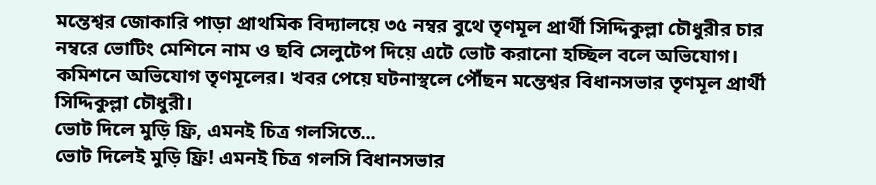মন্তেশ্বর জোকারি পাড়া প্রাথমিক বিদ্যালয়ে ৩৫ নম্বর বুথে তৃণমূল প্রার্থী সিদ্দিকুল্লা চৌধুরীর চার নম্বরে ভোটিং মেশিনে নাম ও ছবি সেলুটেপ দিয়ে এটে ভোট করানো হচ্ছিল বলে অভিযোগ। কমিশনে অভিযোগ তৃণমূলের। খবর পেয়ে ঘটনাস্থলে পৌঁছন মন্তেশ্বর বিধানসভার তৃণমূল প্রার্থী সিদ্দিকুল্লা চৌধুরী।
ভোট দিলে মুড়ি ফ্রি, এমনই চিত্র গলসিতে...
ভোট দিলেই মুড়ি ফ্রি! এমনই চিত্র গলসি বিধানসভার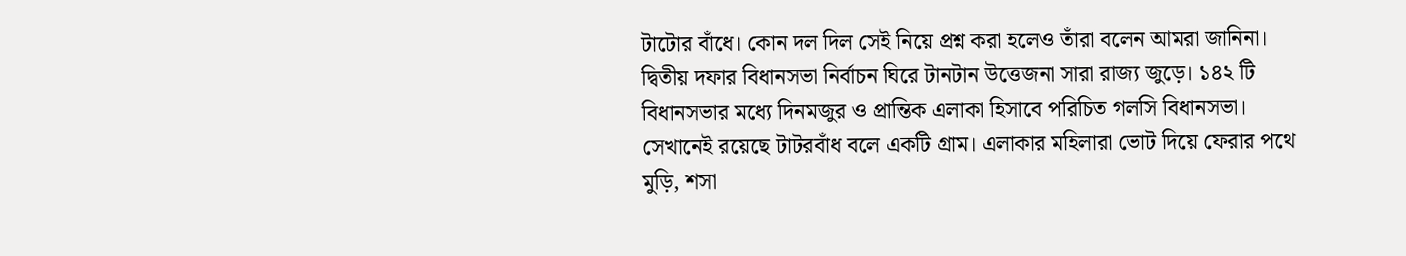টাটোর বাঁধে। কোন দল দিল সেই নিয়ে প্রশ্ন করা হলেও তাঁরা বলেন আমরা জানিনা। দ্বিতীয় দফার বিধানসভা নির্বাচন ঘিরে টানটান উত্তেজনা সারা রাজ্য জুড়ে। ১৪২ টি বিধানসভার মধ্যে দিনমজুর ও প্রান্তিক এলাকা হিসাবে পরিচিত গলসি বিধানসভা। সেখানেই রয়েছে টাটরবাঁধ বলে একটি গ্রাম। এলাকার মহিলারা ভোট দিয়ে ফেরার পথে মুড়ি, শসা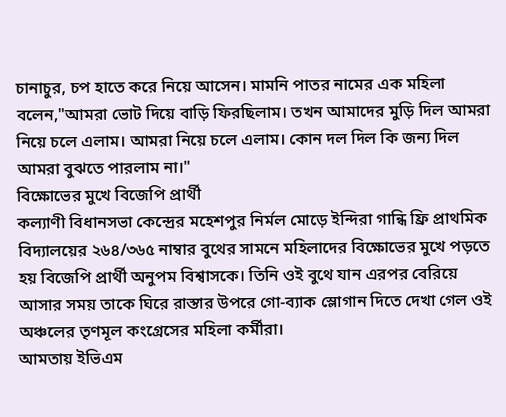চানাচুর, চপ হাতে করে নিয়ে আসেন। মামনি পাতর নামের এক মহিলা বলেন,"আমরা ভোট দিয়ে বাড়ি ফিরছিলাম। তখন আমাদের মুড়ি দিল আমরা নিয়ে চলে এলাম। আমরা নিয়ে চলে এলাম। কোন দল দিল কি জন্য দিল আমরা বুঝতে পারলাম না।"
বিক্ষোভের মুখে বিজেপি প্রার্থী
কল্যাণী বিধানসভা কেন্দ্রের মহেশপুর নির্মল মোড়ে ইন্দিরা গান্ধি ফ্রি প্রাথমিক বিদ্যালয়ের ২৬৪/৩৬৫ নাম্বার বুথের সামনে মহিলাদের বিক্ষোভের মুখে পড়তে হয় বিজেপি প্রার্থী অনুপম বিশ্বাসকে। তিনি ওই বুথে যান এরপর বেরিয়ে আসার সময় তাকে ঘিরে রাস্তার উপরে গো-ব্যাক স্লোগান দিতে দেখা গেল ওই অঞ্চলের তৃণমূল কংগ্রেসের মহিলা কর্মীরা।
আমতায় ইভিএম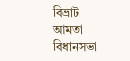বিভ্রাট
আমতা বিধানসভা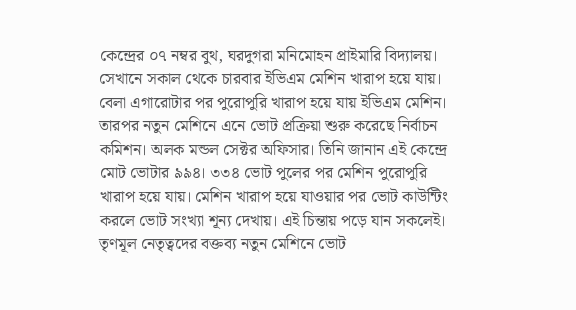কেন্দ্রের ০৭ নম্বর বুথ, ঘরদুগরা মনিমোহন প্রাইমারি বিদ্যালয়। সেখানে সকাল থেকে চারবার ইভিএম মেশিন খারাপ হয়ে যায়। বেলা এগারোটার পর পুরোপুরি খারাপ হয়ে যায় ইভিএম মেশিন। তারপর নতুন মেশিনে এনে ভোট প্রক্রিয়া শুরু করেছে নির্বাচন কমিশন। অলক মন্ডল সেক্টর অফিসার। তিনি জানান এই কেন্দ্রে মোট ভোটার ৯৯৪। ৩৩৪ ভোট পুলের পর মেশিন পুরোপুরি খারাপ হয়ে যায়। মেশিন খারাপ হয়ে যাওয়ার পর ভোট কাউন্টিং করলে ভোট সংখ্যা শূন্য দেখায়। এই চিন্তায় পড়ে যান সকলেই। তৃণমূল নেতৃত্বদের বক্তব্য নতুন মেশিনে ভোট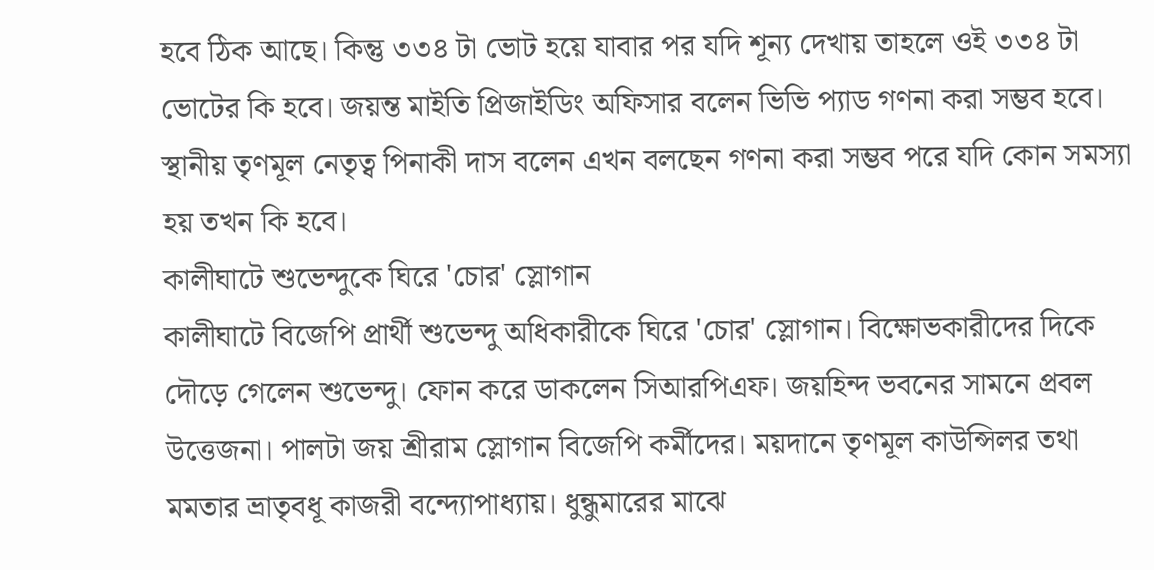হবে ঠিক আছে। কিন্তু ৩৩৪ টা ভোট হয়ে যাবার পর যদি শূন্য দেখায় তাহলে ওই ৩৩৪ টা ভোটের কি হবে। জয়ন্ত মাইতি প্রিজাইডিং অফিসার বলেন ভিভি প্যাড গণনা করা সম্ভব হবে। স্থানীয় তৃণমূল নেতৃত্ব পিনাকী দাস বলেন এখন বলছেন গণনা করা সম্ভব পরে যদি কোন সমস্যা হয় তখন কি হবে।
কালীঘাটে শুভেন্দুকে ঘিরে 'চোর' স্লোগান
কালীঘাটে বিজেপি প্রার্থী শুভেন্দু অধিকারীকে ঘিরে 'চোর' স্লোগান। বিক্ষোভকারীদের দিকে দৌড়ে গেলেন শুভেন্দু। ফোন করে ডাকলেন সিআরপিএফ। জয়হিন্দ ভবনের সামনে প্রবল উত্তেজনা। পালটা জয় শ্রীরাম স্লোগান বিজেপি কর্মীদের। ময়দানে তৃণমূল কাউন্সিলর তথা মমতার ভ্রাতৃবধূ কাজরী বন্দ্যোপাধ্যায়। ধুন্ধুমারের মাঝে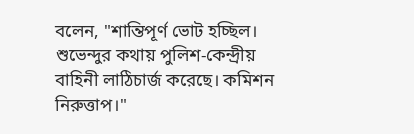বলেন, "শান্তিপূর্ণ ভোট হচ্ছিল। শুভেন্দুর কথায় পুলিশ-কেন্দ্রীয় বাহিনী লাঠিচার্জ করেছে। কমিশন নিরুত্তাপ।"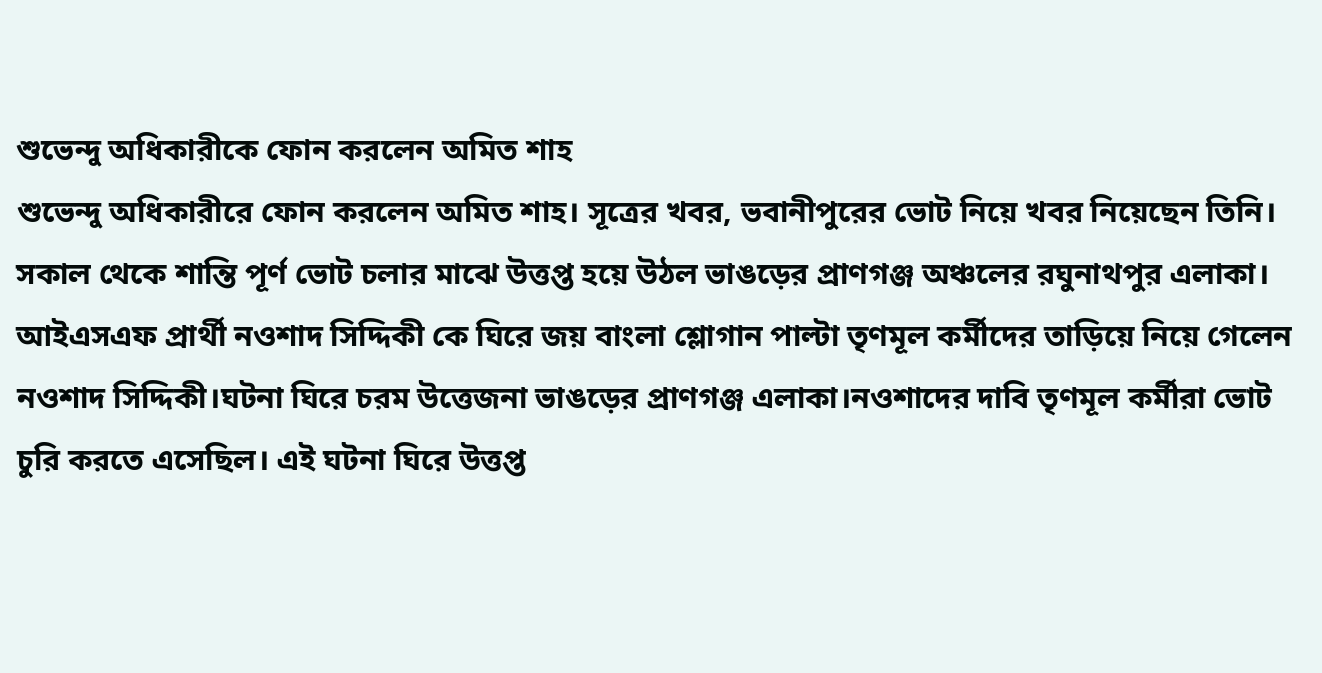শুভেন্দু অধিকারীকে ফোন করলেন অমিত শাহ
শুভেন্দু অধিকারীরে ফোন করলেন অমিত শাহ। সূত্রের খবর, ভবানীপুরের ভোট নিয়ে খবর নিয়েছেন তিনি। সকাল থেকে শান্তি পূর্ণ ভোট চলার মাঝে উত্তপ্ত হয়ে উঠল ভাঙড়ের প্রাণগঞ্জ অঞ্চলের রঘুনাথপুর এলাকা। আইএসএফ প্রার্থী নওশাদ সিদ্দিকী কে ঘিরে জয় বাংলা শ্লোগান পাল্টা তৃণমূল কর্মীদের তাড়িয়ে নিয়ে গেলেন নওশাদ সিদ্দিকী।ঘটনা ঘিরে চরম উত্তেজনা ভাঙড়ের প্রাণগঞ্জ এলাকা।নওশাদের দাবি তৃণমূল কর্মীরা ভোট চুরি করতে এসেছিল। এই ঘটনা ঘিরে উত্তপ্ত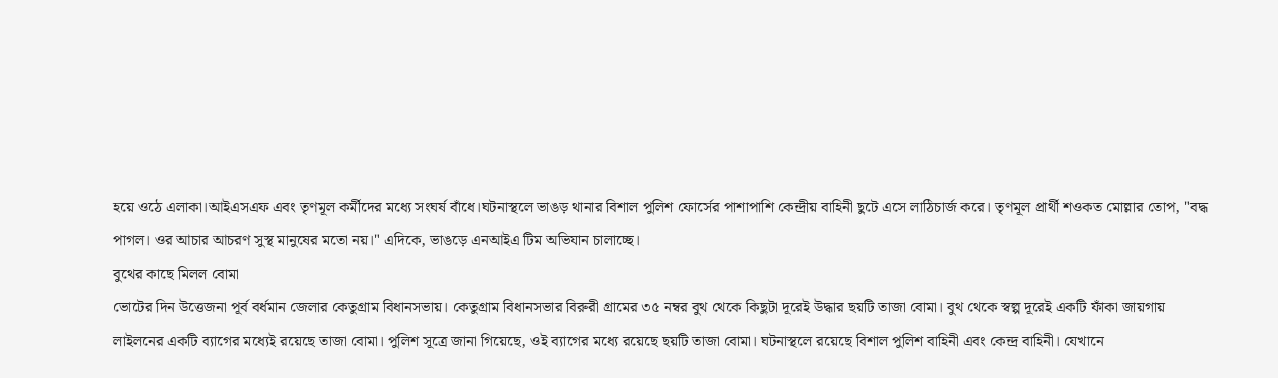হয়ে ওঠে এলাকা।আইএসএফ এবং তৃণমূল কর্মীদের মধ্যে সংঘর্ষ বাঁধে।ঘটনাস্থলে ভাঙড় থানার বিশাল পুলিশ ফোর্সের পাশাপাশি কেন্দ্রীয় বাহিনী ছুটে এসে লাঠিচার্জ করে। তৃণমূল প্রার্থী শওকত মোল্লার তোপ, "বদ্ধ পাগল। ওর আচার আচরণ সুস্থ মানুষের মতো নয়।" এদিকে, ভাঙড়ে এনআইএ টিম অভিযান চালাচ্ছে।
বুথের কাছে মিলল বোমা
ভোটের দিন উত্তেজনা পূর্ব বর্ধমান জেলার কেতুগ্রাম বিধানসভায়। কেতুগ্রাম বিধানসভার বিরুরী গ্রামের ৩৫ নম্বর বুথ থেকে কিছুটা দূরেই উদ্ধার ছয়টি তাজা বোমা। বুথ থেকে স্বল্প দূরেই একটি ফাঁকা জায়গায় লাইলনের একটি ব্যাগের মধ্যেই রয়েছে তাজা বোমা। পুলিশ সূত্রে জানা গিয়েছে, ওই ব্যাগের মধ্যে রয়েছে ছয়টি তাজা বোমা। ঘটনাস্থলে রয়েছে বিশাল পুলিশ বাহিনী এবং কেন্দ্র বাহিনী। যেখানে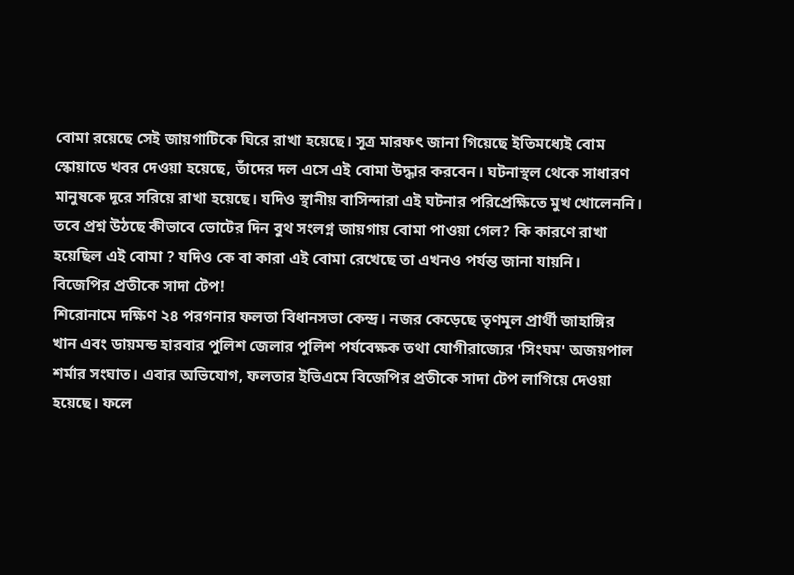বোমা রয়েছে সেই জায়গাটিকে ঘিরে রাখা হয়েছে। সূত্র মারফৎ জানা গিয়েছে ইতিমধ্যেই বোম স্কোয়াডে খবর দেওয়া হয়েছে, তাঁদের দল এসে এই বোমা উদ্ধার করবেন। ঘটনাস্থল থেকে সাধারণ মানুষকে দূরে সরিয়ে রাখা হয়েছে। যদিও স্থানীয় বাসিন্দারা এই ঘটনার পরিপ্রেক্ষিতে মুখ খোলেননি। তবে প্রশ্ন উঠছে কীভাবে ভোটের দিন বুথ সংলগ্ন জায়গায় বোমা পাওয়া গেল? কি কারণে রাখা হয়েছিল এই বোমা ? যদিও কে বা কারা এই বোমা রেখেছে তা এখনও পর্যন্ত জানা যায়নি।
বিজেপির প্রতীকে সাদা টেপ!
শিরোনামে দক্ষিণ ২৪ পরগনার ফলতা বিধানসভা কেন্দ্র। নজর কেড়েছে তৃণমূল প্রার্থী জাহাঙ্গির খান এবং ডায়মন্ড হারবার পুলিশ জেলার পুলিশ পর্যবেক্ষক তথা যোগীরাজ্যের 'সিংঘম' অজয়পাল শর্মার সংঘাত। এবার অভিযোগ, ফলতার ইভিএমে বিজেপির প্রতীকে সাদা টেপ লাগিয়ে দেওয়া হয়েছে। ফলে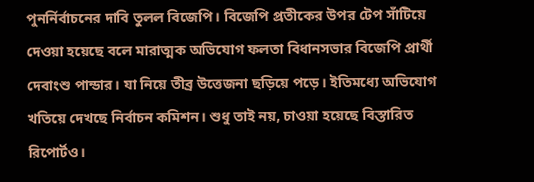পুনর্নির্বাচনের দাবি তুলল বিজেপি। বিজেপি প্রতীকের উপর টেপ সাঁটিয়ে দেওয়া হয়েছে বলে মারাত্মক অভিযোগ ফলতা বিধানসভার বিজেপি প্রার্থী দেবাংশু পান্ডার। যা নিয়ে তীব্র উত্তেজনা ছড়িয়ে পড়ে। ইতিমধ্যে অভিযোগ খতিয়ে দেখছে নির্বাচন কমিশন। শুধু তাই নয়, চাওয়া হয়েছে বিস্তারিত রিপোর্টও।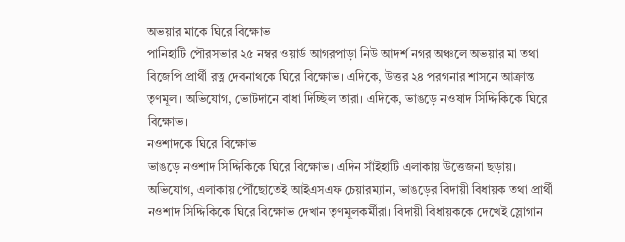অভয়ার মাকে ঘিরে বিক্ষোভ
পানিহাটি পৌরসভার ২৫ নম্বর ওয়ার্ড আগরপাড়া নিউ আদর্শ নগর অঞ্চলে অভয়ার মা তথা বিজেপি প্রার্থী রত্ন দেবনাথকে ঘিরে বিক্ষোভ। এদিকে, উত্তর ২৪ পরগনার শাসনে আক্রান্ত তৃণমূল। অভিযোগ, ভোটদানে বাধা দিচ্ছিল তারা। এদিকে, ভাঙড়ে নওষাদ সিদ্দিকিকে ঘিরে বিক্ষোভ।
নওশাদকে ঘিরে বিক্ষোভ
ভাঙড়ে নওশাদ সিদ্দিকিকে ঘিরে বিক্ষোভ। এদিন সাঁইহাটি এলাকায় উত্তেজনা ছড়ায়। অভিযোগ, এলাকায় পৌঁছোতেই আইএসএফ চেয়ারম্যান, ভাঙড়ের বিদায়ী বিধায়ক তথা প্রার্থী নওশাদ সিদ্দিকিকে ঘিরে বিক্ষোভ দেখান তৃণমূলকর্মীরা। বিদায়ী বিধায়ককে দেখেই স্লোগান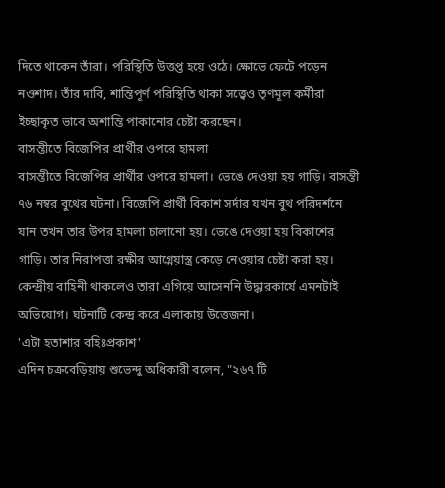দিতে থাকেন তাঁরা। পরিস্থিতি উত্তপ্ত হয়ে ওঠে। ক্ষোভে ফেটে পড়েন নওশাদ। তাঁর দাবি, শান্তিপূর্ণ পরিস্থিতি থাকা সত্ত্বেও তৃণমূল কর্মীরা ইচ্ছাকৃত ভাবে অশান্তি পাকানোর চেষ্টা করছেন।
বাসন্তীতে বিজেপির প্রার্থীর ওপরে হামলা
বাসন্তীতে বিজেপির প্রার্থীর ওপরে হামলা। ভেঙে দেওয়া হয় গাড়ি। বাসন্তী ৭৬ নম্বর বুথের ঘটনা। বিজেপি প্রার্থী বিকাশ সর্দার যখন বুথ পরিদর্শনে যান তখন তার উপর হামলা চালানো হয়। ভেঙে দেওয়া হয় বিকাশের গাড়ি। তার নিরাপত্তা রক্ষীর আগ্নেয়াস্ত্র কেড়ে নেওয়ার চেষ্টা করা হয়। কেন্দ্রীয় বাহিনী থাকলেও তারা এগিয়ে আসেননি উদ্ধারকার্যে এমনটাই অভিযোগ। ঘটনাটি কেন্দ্র করে এলাকায় উত্তেজনা।
'এটা হতাশার বহিঃপ্রকাশ'
এদিন চক্রবেড়িয়ায় শুভেন্দু অধিকারী বলেন, "২৬৭ টি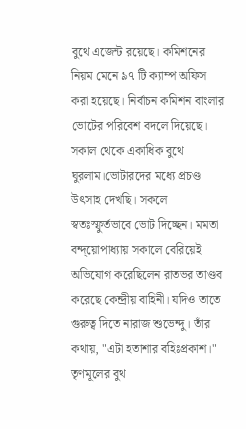বুথে এজেন্ট রয়েছে। কমিশনের নিয়ম মেনে ৯৭ টি ক্যাম্প অফিস করা হয়েছে। নির্বাচন কমিশন বাংলার ভোটের পরিবেশ বদলে দিয়েছে। সকাল থেকে একাধিক বুথে ঘুরলাম।ভোটারদের মধ্যে প্রচণ্ড উৎসাহ দেখছি। সকলে স্বতঃস্ফুর্তভাবে ভোট দিচ্ছেন। মমতা বন্দ্য়োপাধ্যায় সকালে বেরিয়েই অভিযোগ করেছিলেন রাতভর তাণ্ডব করেছে কেন্দ্রীয় বাহিনী। যদিও তাতে গুরুত্ব দিতে নারাজ শুভেন্দু। তাঁর কথায়, "এটা হতাশার বহিঃপ্রকাশ।"
তৃণমূলের বুথ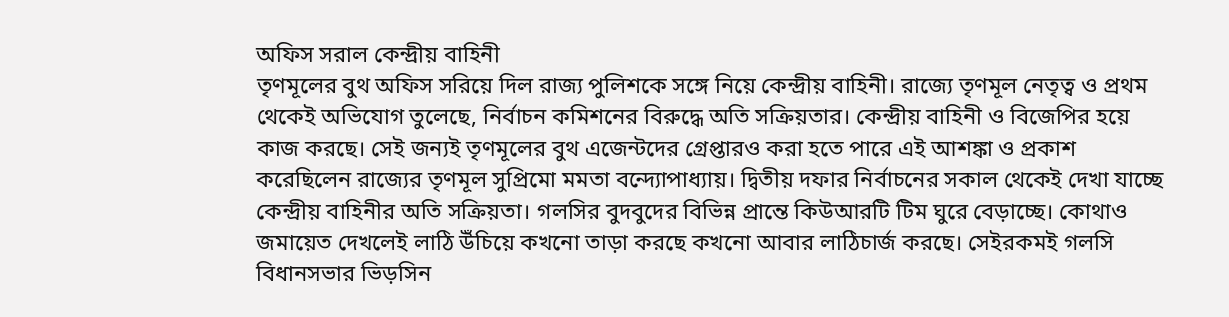অফিস সরাল কেন্দ্রীয় বাহিনী
তৃণমূলের বুথ অফিস সরিয়ে দিল রাজ্য পুলিশকে সঙ্গে নিয়ে কেন্দ্রীয় বাহিনী। রাজ্যে তৃণমূল নেতৃত্ব ও প্রথম থেকেই অভিযোগ তুলেছে, নির্বাচন কমিশনের বিরুদ্ধে অতি সক্রিয়তার। কেন্দ্রীয় বাহিনী ও বিজেপির হয়ে কাজ করছে। সেই জন্যই তৃণমূলের বুথ এজেন্টদের গ্রেপ্তারও করা হতে পারে এই আশঙ্কা ও প্রকাশ করেছিলেন রাজ্যের তৃণমূল সুপ্রিমো মমতা বন্দ্যোপাধ্যায়। দ্বিতীয় দফার নির্বাচনের সকাল থেকেই দেখা যাচ্ছে কেন্দ্রীয় বাহিনীর অতি সক্রিয়তা। গলসির বুদবুদের বিভিন্ন প্রান্তে কিউআরটি টিম ঘুরে বেড়াচ্ছে। কোথাও জমায়েত দেখলেই লাঠি উঁচিয়ে কখনো তাড়া করছে কখনো আবার লাঠিচার্জ করছে। সেইরকমই গলসি বিধানসভার ভিড়সিন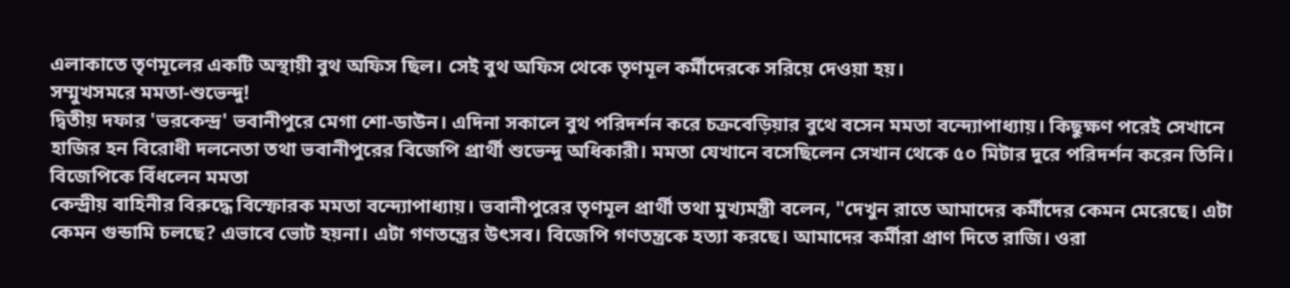এলাকাতে তৃণমূলের একটি অস্থায়ী বুথ অফিস ছিল। সেই বুথ অফিস থেকে তৃণমূল কর্মীদেরকে সরিয়ে দেওয়া হয়।
সম্মুখসমরে মমতা-শুভেন্দু!
দ্বিতীয় দফার 'ভরকেন্দ্র' ভবানীপুরে মেগা শো-ডাউন। এদিনা সকালে বুথ পরিদর্শন করে চক্রবেড়িয়ার বুথে বসেন মমতা বন্দ্যোপাধ্যায়। কিছুক্ষণ পরেই সেখানে হাজির হন বিরোধী দলনেতা তথা ভবানীপুরের বিজেপি প্রার্থী শুভেন্দু অধিকারী। মমতা যেখানে বসেছিলেন সেখান থেকে ৫০ মিটার দূরে পরিদর্শন করেন তিনি।
বিজেপিকে বিঁধলেন মমতা
কেন্দ্রীয় বাহিনীর বিরুদ্ধে বিস্ফোরক মমতা বন্দ্যোপাধ্যায়। ভবানীপুরের তৃণমূল প্রার্থী তথা মুখ্যমন্ত্রী বলেন, "দেখুন রাতে আমাদের কর্মীদের কেমন মেরেছে। এটা কেমন গুন্ডামি চলছে? এভাবে ভোট হয়না। এটা গণতন্ত্রের উৎসব। বিজেপি গণতন্ত্রকে হত্যা করছে। আমাদের কর্মীরা প্রাণ দিতে রাজি। ওরা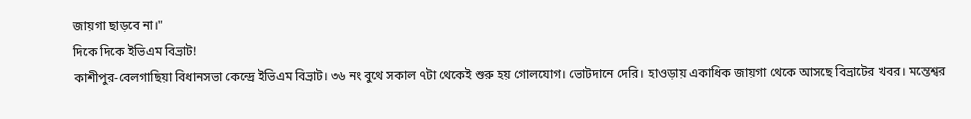জায়গা ছাড়বে না।"
দিকে দিকে ইভিএম বিভ্রাট!
কাশীপুর-বেলগাছিয়া বিধানসভা কেন্দ্রে ইভিএম বিভ্রাট। ৩৬ নং বুথে সকাল ৭টা থেকেই শুরু হয় গোলযোগ। ভোটদানে দেরি। হাওড়ায় একাধিক জায়গা থেকে আসছে বিভ্রাটের খবর। মন্তেশ্বর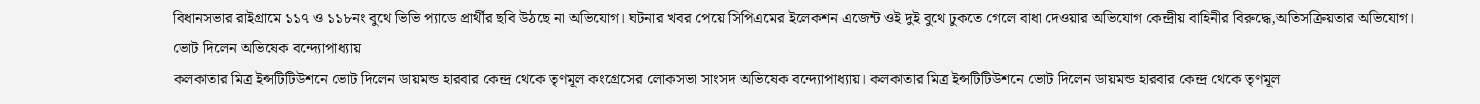বিধানসভার রাইগ্রামে ১১৭ ও ১১৮নং বুথে ভিভি প্যাডে প্রার্থীর ছবি উঠছে না অভিযোগ। ঘটনার খবর পেয়ে সিপিএমের ইলেকশন এজেন্ট ওই দুই বুথে ঢুকতে গেলে বাধা দেওয়ার অভিযোগ কেন্দ্রীয় বাহিনীর বিরুদ্ধে,অতিসক্রিয়তার অভিযোগ।
ভোট দিলেন অভিষেক বন্দ্যোপাধ্যায়
কলকাতার মিত্র ইন্সটিটিউশনে ভোট দিলেন ডায়মন্ড হারবার কেন্দ্র থেকে তৃণমূল কংগ্রেসের লোকসভা সাংসদ অভিষেক বন্দ্যোপাধ্যায়। কলকাতার মিত্র ইন্সটিটিউশনে ভোট দিলেন ডায়মন্ড হারবার কেন্দ্র থেকে তৃণমূল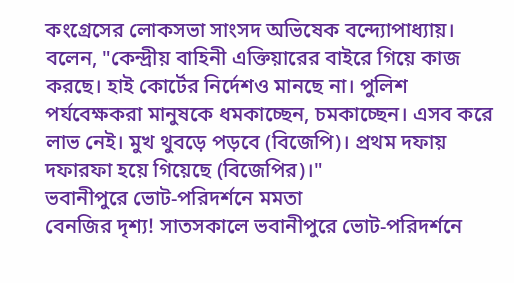কংগ্রেসের লোকসভা সাংসদ অভিষেক বন্দ্যোপাধ্যায়।
বলেন, "কেন্দ্রীয় বাহিনী এক্তিয়ারের বাইরে গিয়ে কাজ করছে। হাই কোর্টের নির্দেশও মানছে না। পুলিশ পর্যবেক্ষকরা মানুষকে ধমকাচ্ছেন, চমকাচ্ছেন। এসব করে লাভ নেই। মুখ থুবড়ে পড়বে (বিজেপি)। প্রথম দফায় দফারফা হয়ে গিয়েছে (বিজেপির)।"
ভবানীপুরে ভোট-পরিদর্শনে মমতা
বেনজির দৃশ্য! সাতসকালে ভবানীপুরে ভোট-পরিদর্শনে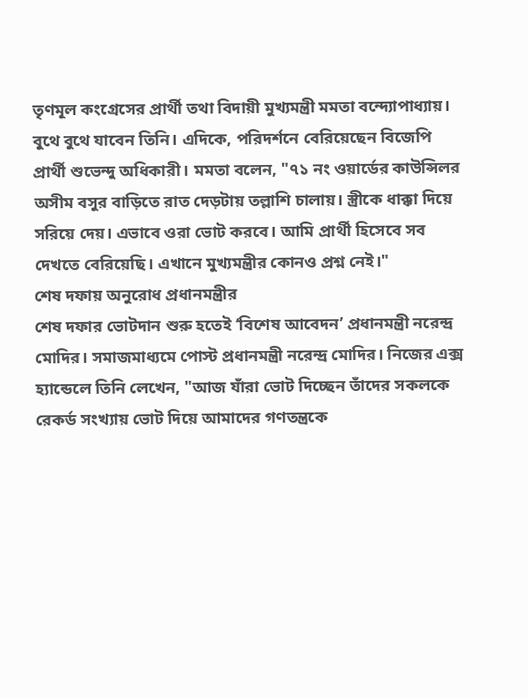তৃণমূল কংগ্রেসের প্রার্থী তথা বিদায়ী মুখ্যমন্ত্রী মমতা বন্দ্যোপাধ্যায়। বুথে বুথে যাবেন তিনি। এদিকে, পরিদর্শনে বেরিয়েছেন বিজেপি প্রার্থী শুভেন্দু অধিকারী। মমতা বলেন, "৭১ নং ওয়ার্ডের কাউন্সিলর অসীম বসুর বাড়িতে রাত দেড়টায় তল্লাশি চালায়। স্ত্রীকে ধাক্কা দিয়ে সরিয়ে দেয়। এভাবে ওরা ভোট করবে। আমি প্রার্থী হিসেবে সব দেখতে বেরিয়েছি। এখানে মুখ্যমন্ত্রীর কোনও প্রশ্ন নেই।"
শেষ দফায় অনুরোধ প্রধানমন্ত্রীর
শেষ দফার ভোটদান শুরু হতেই ‘বিশেষ আবেদন’ প্রধানমন্ত্রী নরেন্দ্র মোদির। সমাজমাধ্যমে পোস্ট প্রধানমন্ত্রী নরেন্দ্র মোদির। নিজের এক্স হ্যান্ডেলে তিনি লেখেন, "আজ যাঁরা ভোট দিচ্ছেন তাঁদের সকলকে রেকর্ড সংখ্যায় ভোট দিয়ে আমাদের গণতন্ত্রকে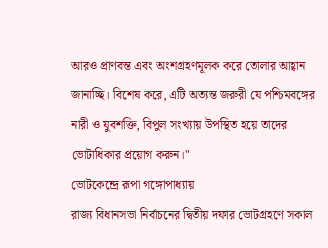আরও প্রাণবন্ত এবং অংশগ্রহণমূলক করে তোলার আহ্বান জানাচ্ছি। বিশেষ করে, এটি অত্যন্ত জরুরী যে পশ্চিমবঙ্গের নারী ও যুবশক্তি, বিপুল সংখ্যায় উপস্থিত হয়ে তাদের ভোটাধিকার প্রয়োগ করুন।"
ভোটকেন্দ্রে রূপা গঙ্গোপাধ্যায়
রাজ্য বিধানসভা নির্বাচনের দ্বিতীয় দফার ভোটগ্রহণে সকাল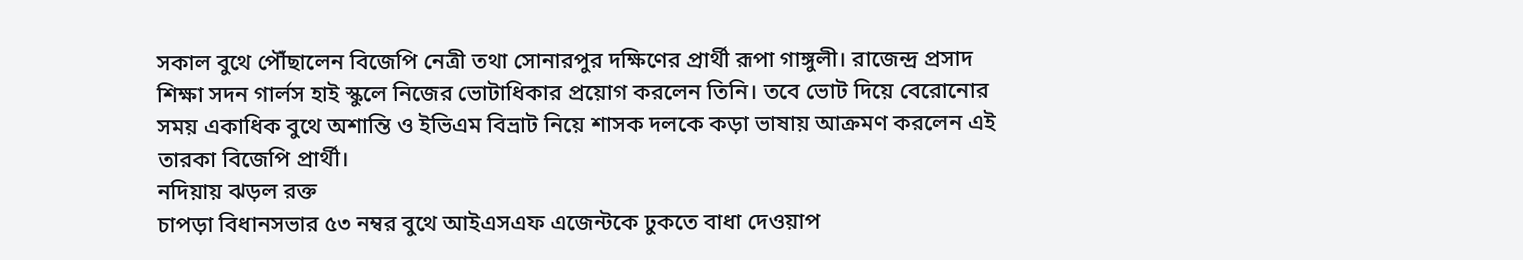সকাল বুথে পৌঁছালেন বিজেপি নেত্রী তথা সোনারপুর দক্ষিণের প্রার্থী রূপা গাঙ্গুলী। রাজেন্দ্র প্রসাদ শিক্ষা সদন গার্লস হাই স্কুলে নিজের ভোটাধিকার প্রয়োগ করলেন তিনি। তবে ভোট দিয়ে বেরোনোর সময় একাধিক বুথে অশান্তি ও ইভিএম বিভ্রাট নিয়ে শাসক দলকে কড়া ভাষায় আক্রমণ করলেন এই তারকা বিজেপি প্রার্থী।
নদিয়ায় ঝড়ল রক্ত
চাপড়া বিধানসভার ৫৩ নম্বর বুথে আইএসএফ এজেন্টকে ঢুকতে বাধা দেওয়াপ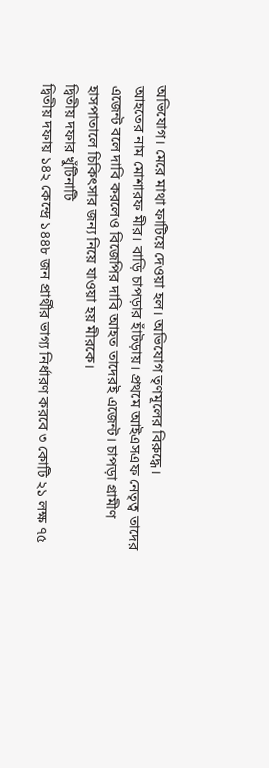অভিযোগ। মেরে মাথা ফাটিয়ে দেওয়া হল। অভিযোগ তৃণমূলের বিরুদ্ধে।
আহতের নাম মোশারফ মীর। বাড়ি চাপড়ার হাঁটড়ায়। প্রথমে আইএসএফ নেতৃত্ব তাদের এজেন্ট বলে দাবি করলেও বিজেপির দাবি আহত তাদেরই এজেন্ট। চাপড়া গ্রামীণ হাসপাতালে চিকিৎসার জন্য নিয়ে যাওয়া হয় মীরকে।
দ্বিতীয় দফার খুঁটিনাটি
দ্বিতীয় দফায় ১৪২ কেন্দ্রে ১৪৪৮ জন প্রার্থীর ভাগ্য নির্ধারণ করবে ৩ কোটি ২১ লক্ষ ৭৫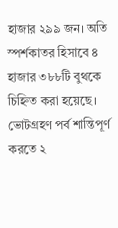হাজার ২৯৯ জন। অতি স্পর্শকাতর হিসাবে ৪ হাজার ৩৮৮টি বুথকে চিহ্নিত করা হয়েছে। ভোটগ্রহণ পর্ব শান্তিপূর্ণ করতে ২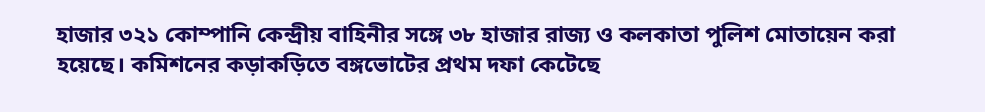হাজার ৩২১ কোম্পানি কেন্দ্রীয় বাহিনীর সঙ্গে ৩৮ হাজার রাজ্য ও কলকাতা পুলিশ মোতায়েন করা হয়েছে। কমিশনের কড়াকড়িতে বঙ্গভোটের প্রথম দফা কেটেছে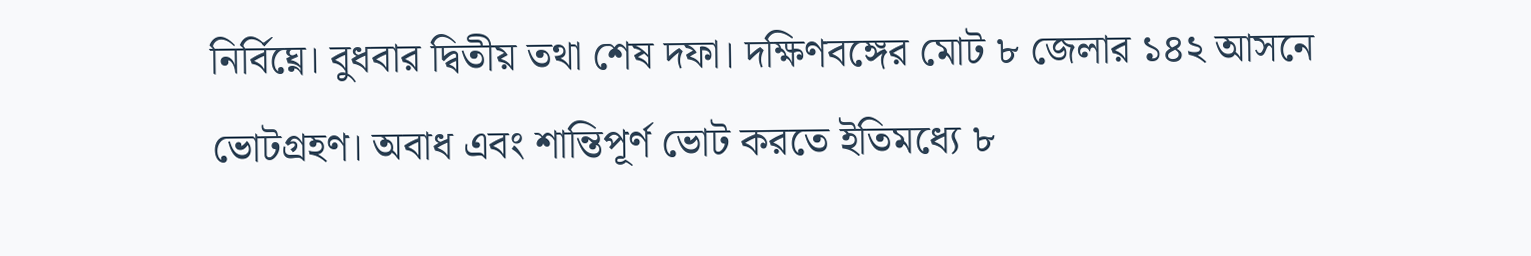নির্বিঘ্নে। বুধবার দ্বিতীয় তথা শেষ দফা। দক্ষিণবঙ্গের মোট ৮ জেলার ১৪২ আসনে ভোটগ্রহণ। অবাধ এবং শান্তিপূর্ণ ভোট করতে ইতিমধ্যে ৮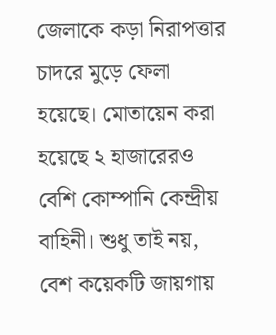জেলাকে কড়া নিরাপত্তার চাদরে মুড়ে ফেলা হয়েছে। মোতায়েন করা হয়েছে ২ হাজারেরও বেশি কোম্পানি কেন্দ্রীয় বাহিনী। শুধু তাই নয়, বেশ কয়েকটি জায়গায়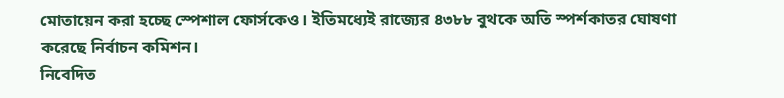মোতায়েন করা হচ্ছে স্পেশাল ফোর্সকেও। ইতিমধ্যেই রাজ্যের ৪৩৮৮ বুথকে অতি স্পর্শকাতর ঘোষণা করেছে নির্বাচন কমিশন।
নিবেদিত